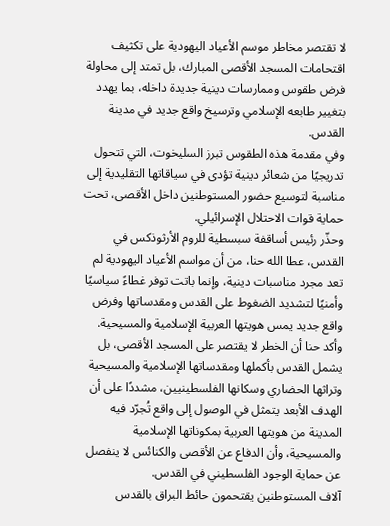لا تقتصر مخاطر موسم الأعياد اليهودية على تكثيف اقتحامات المسجد الأقصى المبارك، بل تمتد إلى محاولة فرض طقوس وممارسات دينية جديدة داخله، بما يهدد بتغيير طابعه الإسلامي وترسيخ واقع جديد في مدينة القدس.
وفي مقدمة هذه الطقوس تبرز السليخوت، التي تتحول تدريجيًا من شعائر دينية تؤدى في سياقاتها التقليدية إلى مناسبة لتوسيع حضور المستوطنين داخل الأقصى، تحت حماية قوات الاحتلال الإسرائيلي.
وحذّر رئيس أساقفة سبسطية للروم الأرثوذكس في القدس، عطا الله حنا، من أن مواسم الأعياد اليهودية لم تعد مجرد مناسبات دينية، وإنما باتت توفر غطاءً سياسيًا وأمنيًا لتشديد الضغوط على القدس ومقدساتها وفرض واقع جديد يمس هويتها العربية الإسلامية والمسيحية.
وأكد حنا أن الخطر لا يقتصر على المسجد الأقصى، بل يشمل القدس بأكملها ومقدساتها الإسلامية والمسيحية وتراثها الحضاري وسكانها الفلسطينيين، مشددًا على أن الهدف الأبعد يتمثل في الوصول إلى واقع تُجرّد فيه المدينة من هويتها العربية بمكوناتها الإسلامية والمسيحية، وأن الدفاع عن الأقصى والكنائس لا ينفصل عن حماية الوجود الفلسطيني في القدس.
آلاف المستوطنين يقتحمون حائط البراق بالقدس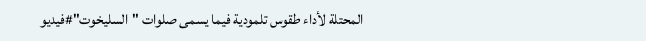المحتلة لأداء طقوس تلمودية فيما يسمى صلوات "السليخوت"#فيديو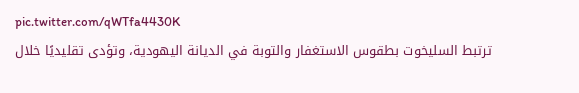pic.twitter.com/qWTfa4430K
ترتبط السليخوت بطقوس الاستغفار والتوبة في الديانة اليهودية، وتؤدى تقليديًا خلال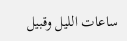ساعات الليل وقبيل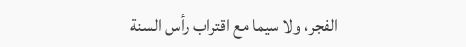الفجر، ولا سيما مع اقتراب رأس السنة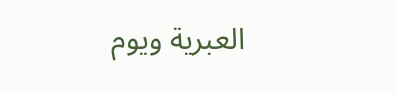العبرية ويوم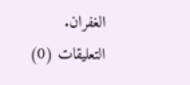الغفران.
التعليقات (0)